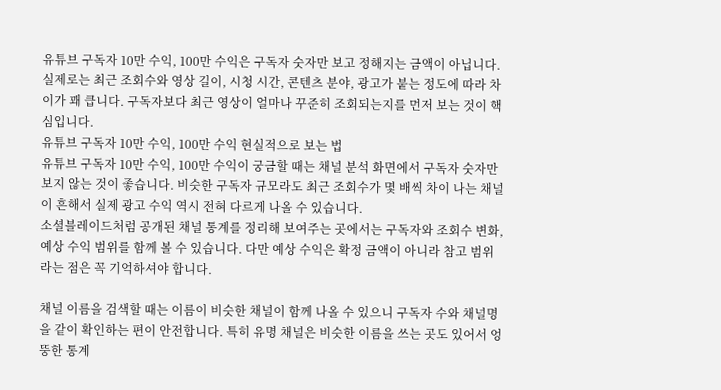유튜브 구독자 10만 수익, 100만 수익은 구독자 숫자만 보고 정해지는 금액이 아닙니다. 실제로는 최근 조회수와 영상 길이, 시청 시간, 콘텐츠 분야, 광고가 붙는 정도에 따라 차이가 꽤 큽니다. 구독자보다 최근 영상이 얼마나 꾸준히 조회되는지를 먼저 보는 것이 핵심입니다.
유튜브 구독자 10만 수익, 100만 수익 현실적으로 보는 법
유튜브 구독자 10만 수익, 100만 수익이 궁금할 때는 채널 분석 화면에서 구독자 숫자만 보지 않는 것이 좋습니다. 비슷한 구독자 규모라도 최근 조회수가 몇 배씩 차이 나는 채널이 흔해서 실제 광고 수익 역시 전혀 다르게 나올 수 있습니다.
소셜블레이드처럼 공개된 채널 통계를 정리해 보여주는 곳에서는 구독자와 조회수 변화, 예상 수익 범위를 함께 볼 수 있습니다. 다만 예상 수익은 확정 금액이 아니라 참고 범위라는 점은 꼭 기억하셔야 합니다.

채널 이름을 검색할 때는 이름이 비슷한 채널이 함께 나올 수 있으니 구독자 수와 채널명을 같이 확인하는 편이 안전합니다. 특히 유명 채널은 비슷한 이름을 쓰는 곳도 있어서 엉뚱한 통계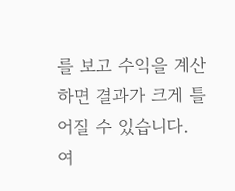를 보고 수익을 계산하면 결과가 크게 틀어질 수 있습니다.
여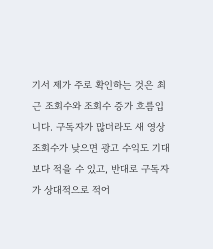기서 제가 주로 확인하는 것은 최근 조회수와 조회수 증가 흐름입니다. 구독자가 많더라도 새 영상 조회수가 낮으면 광고 수익도 기대보다 적을 수 있고, 반대로 구독자가 상대적으로 적어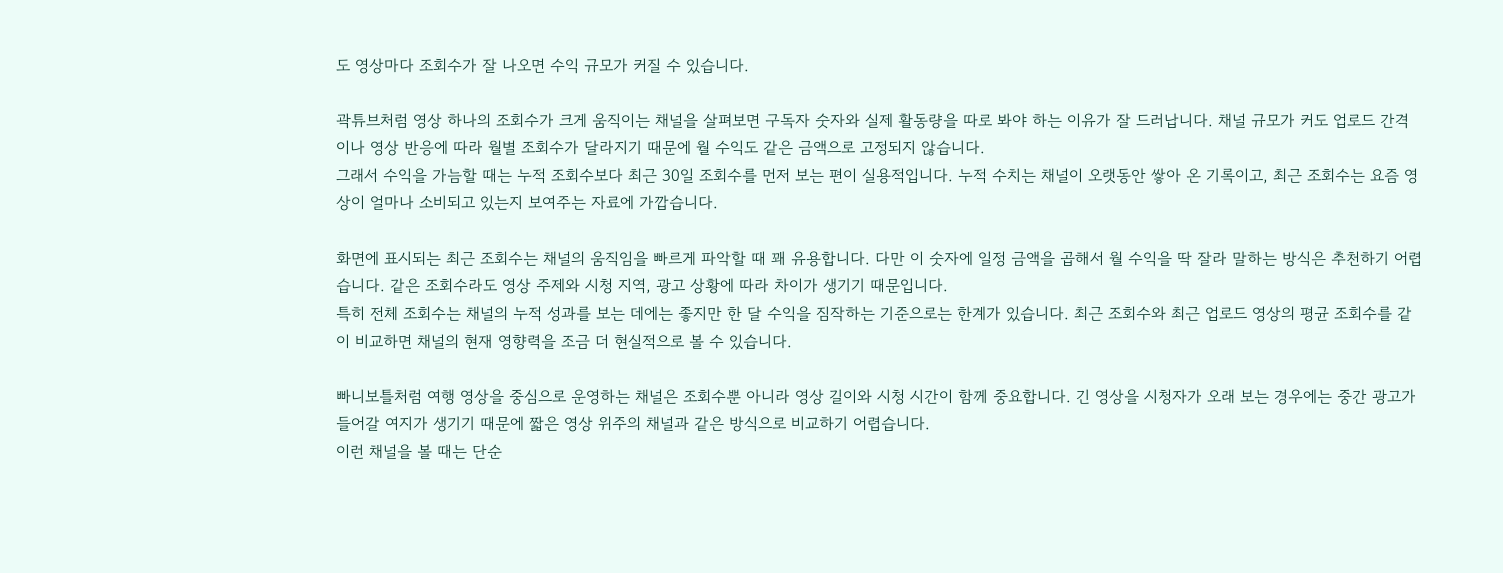도 영상마다 조회수가 잘 나오면 수익 규모가 커질 수 있습니다.

곽튜브처럼 영상 하나의 조회수가 크게 움직이는 채널을 살펴보면 구독자 숫자와 실제 활동량을 따로 봐야 하는 이유가 잘 드러납니다. 채널 규모가 커도 업로드 간격이나 영상 반응에 따라 월별 조회수가 달라지기 때문에 월 수익도 같은 금액으로 고정되지 않습니다.
그래서 수익을 가늠할 때는 누적 조회수보다 최근 30일 조회수를 먼저 보는 편이 실용적입니다. 누적 수치는 채널이 오랫동안 쌓아 온 기록이고, 최근 조회수는 요즘 영상이 얼마나 소비되고 있는지 보여주는 자료에 가깝습니다.

화면에 표시되는 최근 조회수는 채널의 움직임을 빠르게 파악할 때 꽤 유용합니다. 다만 이 숫자에 일정 금액을 곱해서 월 수익을 딱 잘라 말하는 방식은 추천하기 어렵습니다. 같은 조회수라도 영상 주제와 시청 지역, 광고 상황에 따라 차이가 생기기 때문입니다.
특히 전체 조회수는 채널의 누적 성과를 보는 데에는 좋지만 한 달 수익을 짐작하는 기준으로는 한계가 있습니다. 최근 조회수와 최근 업로드 영상의 평균 조회수를 같이 비교하면 채널의 현재 영향력을 조금 더 현실적으로 볼 수 있습니다.

빠니보틀처럼 여행 영상을 중심으로 운영하는 채널은 조회수뿐 아니라 영상 길이와 시청 시간이 함께 중요합니다. 긴 영상을 시청자가 오래 보는 경우에는 중간 광고가 들어갈 여지가 생기기 때문에 짧은 영상 위주의 채널과 같은 방식으로 비교하기 어렵습니다.
이런 채널을 볼 때는 단순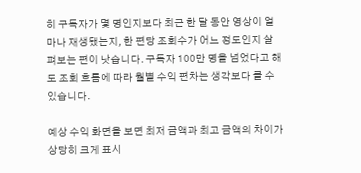히 구독자가 몇 명인지보다 최근 한 달 동안 영상이 얼마나 재생됐는지, 한 편당 조회수가 어느 정도인지 살펴보는 편이 낫습니다. 구독자 100만 명을 넘었다고 해도 조회 흐름에 따라 월별 수익 편차는 생각보다 클 수 있습니다.

예상 수익 화면을 보면 최저 금액과 최고 금액의 차이가 상당히 크게 표시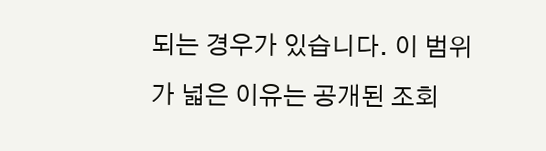되는 경우가 있습니다. 이 범위가 넓은 이유는 공개된 조회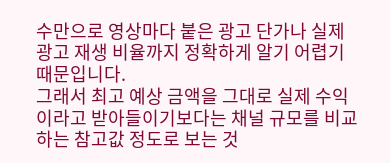수만으로 영상마다 붙은 광고 단가나 실제 광고 재생 비율까지 정확하게 알기 어렵기 때문입니다.
그래서 최고 예상 금액을 그대로 실제 수익이라고 받아들이기보다는 채널 규모를 비교하는 참고값 정도로 보는 것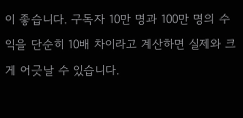이 좋습니다. 구독자 10만 명과 100만 명의 수익을 단순히 10배 차이라고 계산하면 실제와 크게 어긋날 수 있습니다.